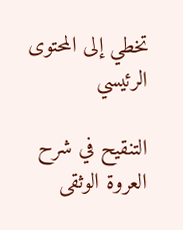تخطي إلى المحتوى الرئيسي

التنقيح في شرح العروة الوثقى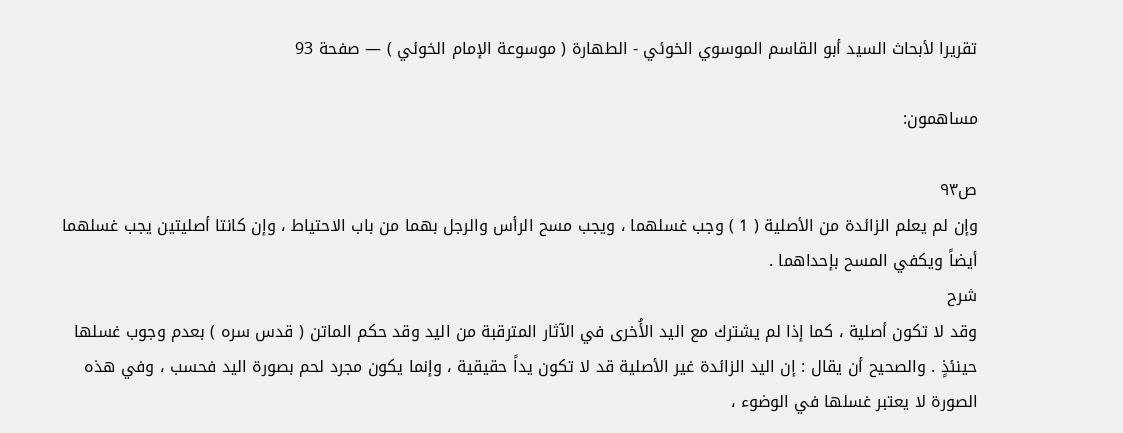تقريرا لأبحاث السيد أبو القاسم الموسوي الخوئي - الطهارة ( موسوعة الإمام الخوئي ) — صفحة 93

مساهمون:

ص٩٣
وإن لم يعلم الزائدة من الأصلية ( 1 ) وجب غسلهما ، ويجب مسح الرأس والرجل بهما من باب الاحتياط ، وإن كانتا أصليتين يجب غسلهما أيضاً ويكفي المسح بإحداهما .
شرح
وقد لا تكون أصلية ، كما إذا لم يشترك مع اليد الأُخرى في الآثار المترقبة من اليد وقد حكم الماتن ( قدس سره ) بعدم وجوب غسلها حينئذٍ . والصحيح أن يقال : إن اليد الزائدة غير الأصلية قد لا تكون يداً حقيقية ، وإنما يكون مجرد لحم بصورة اليد فحسب ، وفي هذه الصورة لا يعتبر غسلها في الوضوء ،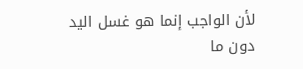لأن الواجب إنما هو غسل اليد دون ما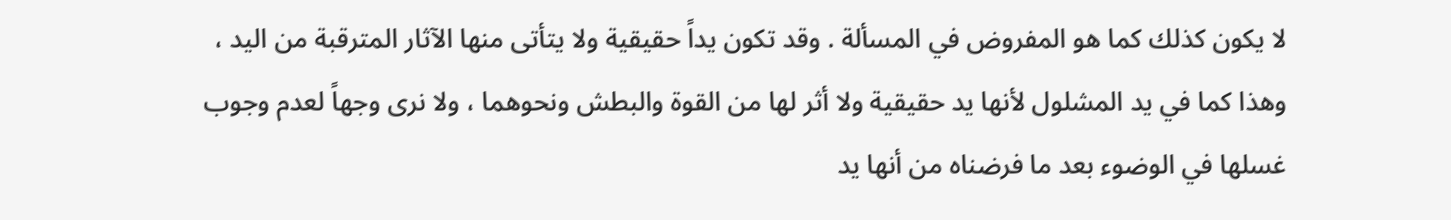لا يكون كذلك كما هو المفروض في المسألة . وقد تكون يداً حقيقية ولا يتأتى منها الآثار المترقبة من اليد ، وهذا كما في يد المشلول لأنها يد حقيقية ولا أثر لها من القوة والبطش ونحوهما ، ولا نرى وجهاً لعدم وجوب غسلها في الوضوء بعد ما فرضناه من أنها يد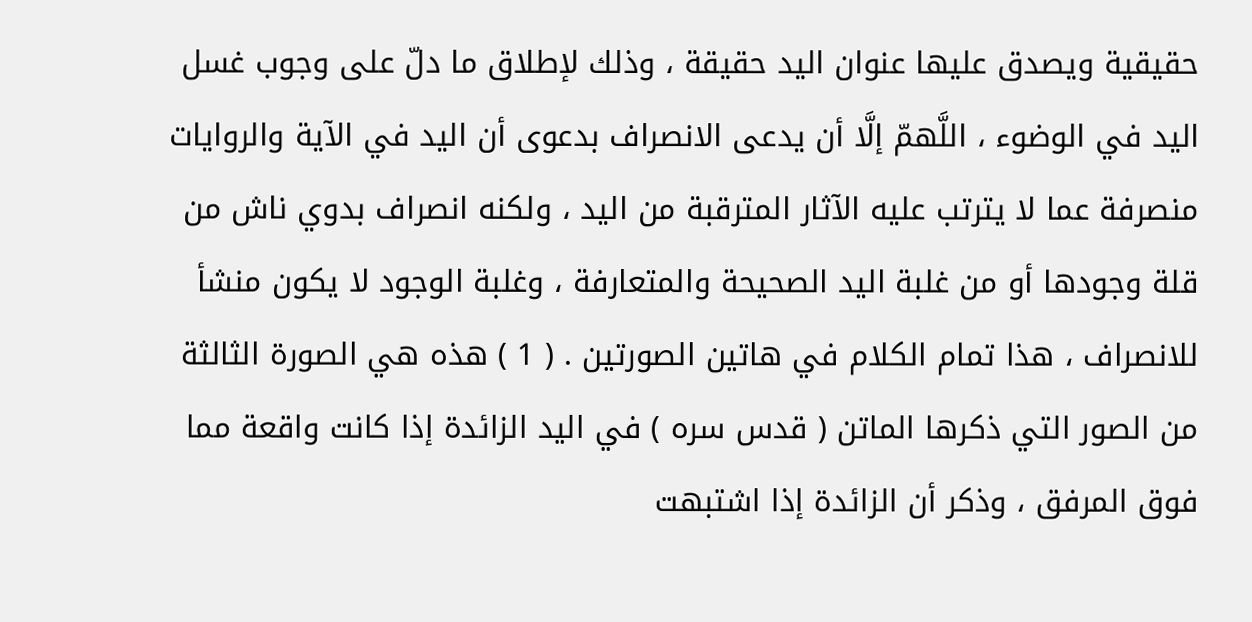حقيقية ويصدق عليها عنوان اليد حقيقة ، وذلك لإطلاق ما دلّ على وجوب غسل اليد في الوضوء ، اللَّهمّ إلَّا أن يدعى الانصراف بدعوى أن اليد في الآية والروايات منصرفة عما لا يترتب عليه الآثار المترقبة من اليد ، ولكنه انصراف بدوي ناش من قلة وجودها أو من غلبة اليد الصحيحة والمتعارفة ، وغلبة الوجود لا يكون منشأ للانصراف ، هذا تمام الكلام في هاتين الصورتين . ( 1 ) هذه هي الصورة الثالثة من الصور التي ذكرها الماتن ( قدس سره ) في اليد الزائدة إذا كانت واقعة مما فوق المرفق ، وذكر أن الزائدة إذا اشتبهت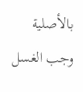بالأصلية وجب الغسل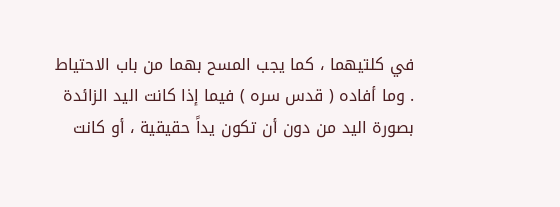في كلتيهما ، كما يجب المسح بهما من باب الاحتياط . وما أفاده ( قدس سره ) فيما إذا كانت اليد الزائدة بصورة اليد من دون أن تكون يداً حقيقية ، أو كانت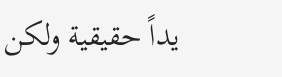يداً حقيقية ولكن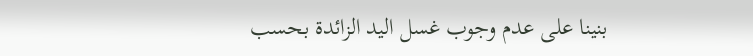بنينا على عدم وجوب غسل اليد الزائدة بحسب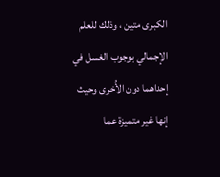الكبرى متين ، وذلك للعلم الإجمالي بوجوب الغسل في إحداهما دون الأُخرى وحيث إنها غير متميزة عما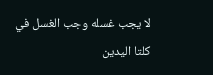لا يجب غسله وجب الغسل في كلتا اليدين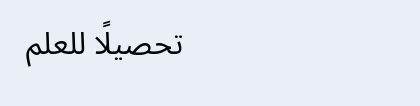تحصيلًا للعلم